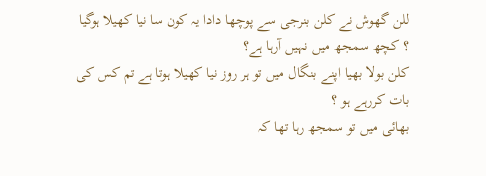للن گھوش نے کلن بنرجی سے پوچھا دادا یہ کون سا نیا کھیلا ہوگیا ؟ کچھ سمجھ میں نہیں آرہا ہے؟
کلن بولا بھیا اپنے بنگال میں تو ہر روز نیا کھیلا ہوتا ہے تم کس کی بات کررہے ہو ؟
بھائی میں تو سمجھ رہا تھا کہ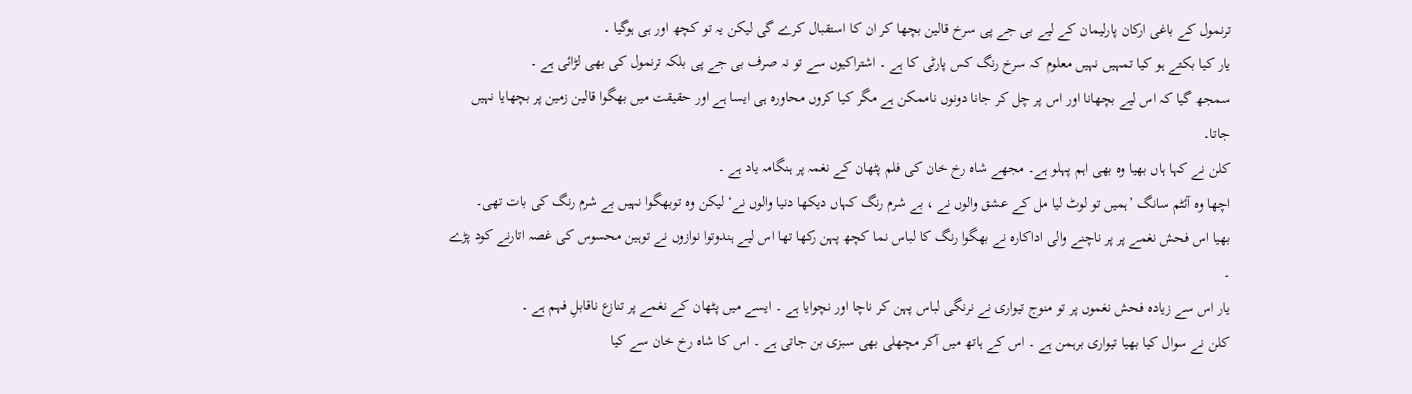ترنمول کے باغی ارکان پارلیمان کے لیے بی جے پی سرخ قالین بچھا کر ان کا استقبال کرے گی لیکن یہ تو کچھ اور ہی ہوگیا ۔
یار کیا بکتے ہو کیا تمہیں نہیں معلوم کہ سرخ رنگ کس پارٹی کا ہے ۔ اشتراکیوں سے تو نہ صرف بی جے پی بلکہ ترنمول کی بھی لڑائی ہے ۔
سمجھ گیا کہ اس لیے بچھانا اور اس پر چل کر جانا دونوں ناممکن ہے مگر کیا کروں محاورہ ہی ایسا ہے اور حقیقت میں بھگوا قالین زمین پر بچھایا نہیں جاتا۔
کلن نے کہا ہاں بھیا وہ بھی اہم پہلو ہے۔ مجھے شاہ رخ خان کی فلم پٹھان کے نغمہ پر ہنگامہ یاد ہے ۔
اچھا وہ آئٹم سانگ ’ہمیں تو لوٹ لیا مل کے عشق والوں نے ، بے شرم رنگ کہاں دیکھا دنیا والوں نے‘ لیکن وہ توبھگوا نہیں بے شرم رنگ کی بات تھی۔
بھیا اس فحش نغمے پر پر ناچنے والی اداکارہ نے بھگوا رنگ کا لباس نما کچھ پہن رکھا تھا اس لیے ہندوتوا نوازوں نے توہین محسوس کی غصہ اتارنے کود پڑے ۔
یار اس سے زیادہ فحش نغموں پر تو منوج تیواری نے نرنگی لباس پہن کر ناچا اور نچوایا ہے ۔ ایسے میں پٹھان کے نغمے پر تنازع ناقابلِ فہم ہے ۔
کلن نے سوال کیا بھیا تیواری برہمن ہے ۔ اس کے ہاتھ میں آکر مچھلی بھی سبزی بن جاتی ہے ۔ اس کا شاہ رخ خان سے کیا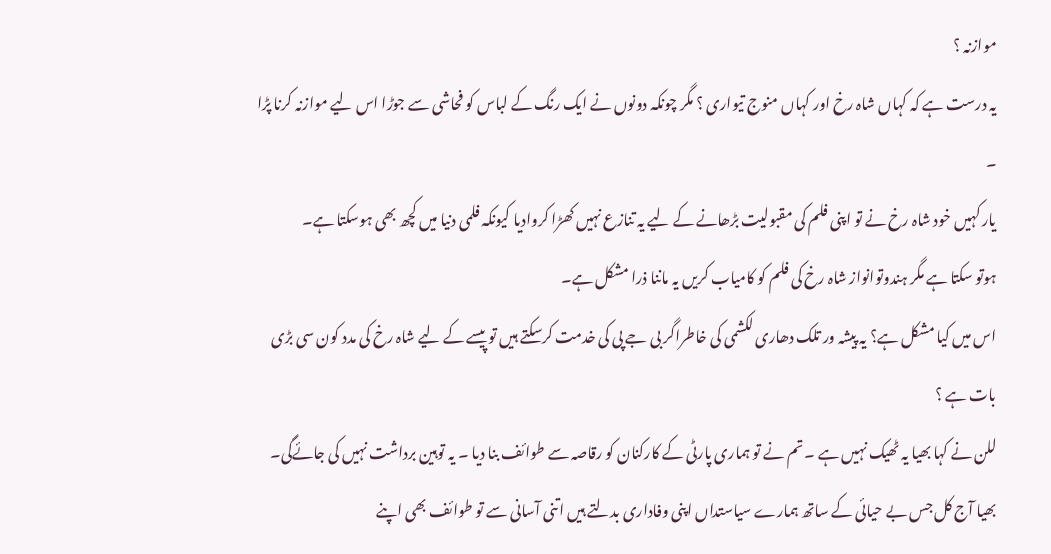موازنہ ؟
یہ درست ہے کہ کہاں شاہ رخ اور کہاں منوج تیواری ؟ مگر چونکہ دونوں نے ایک رنگ کے لباس کو فحاشی سے جوڑا اس لیے موازنہ کرنا پڑا ۔
یار کہیں خود شاہ رخ نے تو اپنی فلم کی مقبولیت بڑھانے کے لیے یہ تنازع نہیں کھڑا کروادیا کیونکہ فلمی دنیا میں کچھ بھی ہوسکتا ہے۔
ہوتو سکتا ہے مگر ہندوتوانواز شاہ رخ کی فلم کو کامیاب کریں یہ ماننا ذرا مشکل ہے۔
اس میں کیا مشکل ہے؟ یہ پیشہ ور تلک دھاری لکشمی کی خاطراگر بی جے پی کی خدمت کرسکتے ہیں تو پیسے کے لیے شاہ رخ کی مدد کون سی بڑی بات ہے ؟
للن نے کہا بھیا یہ ٹھیک نہیں ہے ۔ تم نے تو ہماری پارٹی کے کارکنان کو رقاصہ سے طوائف بنا دیا ۔ یہ توہین برداشت نہیں کی جائےگی۔
بھیا آج کل جس بے حیائی کے ساتھ ہمارے سیاستداں اپنی وفاداری بدلتے ہیں اتنی آسانی سے تو طوائف بھی اپنے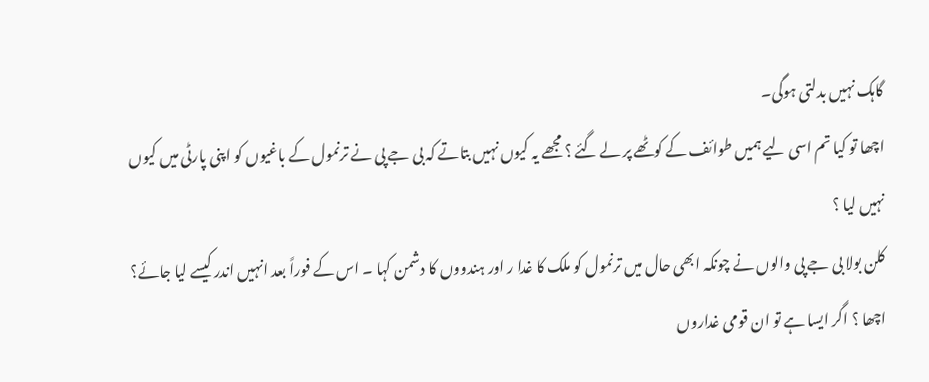گاہک نہیں بدلتی ہوگی۔
اچھا تو کیا تم اسی لیے ہمیں طوائف کے کوٹھے پر لے گئے ؟ مجھے یہ کیوں نہیں بتاتے کہ بی جے پی نے ترنمول کے باغیوں کو اپنی پارٹی میں کیوں نہیں لیا ؟
کلن بولا بی جے پی والوں نے چونکہ ابھی حال میں ترنمول کو ملک کا غدا ر اور ہندووں کا دشمن کہا ۔ اس کے فوراً بعد انہیں اندر کیسے لیا جائے؟
اچھا ؟ اگر ایسا ہے تو ان قومی غداروں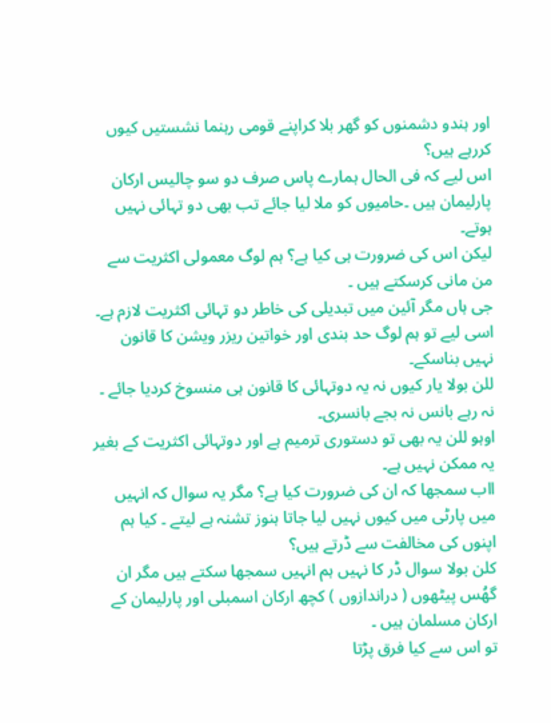اور ہندو دشمنوں کو گھر بلا کراپنے قومی رہنما نشستیں کیوں کررہے ہیں؟
اس لیے کہ فی الحال ہمارے پاس صرف دو سو چالیس ارکان پارلیمان ہیں ۔حامیوں کو ملا لیا جائے تب بھی دو تہائی نہیں ہوتے۔
لیکن اس کی ضرورت ہی کیا ہے؟ ہم لوگ معمولی اکثریت سے من مانی کرسکتے ہیں ۔
جی ہاں مگر آئین میں تبدیلی کی خاطر دو تہائی اکثریت لازم ہے۔ اسی لیے تو ہم لوگ حد بندی اور خواتین ریزر ویشن کا قانون نہیں بناسکے۔
للن بولا یار کیوں نہ یہ دوتہائی کا قانون ہی منسوخ کردیا جائے ۔ نہ رہے بانس نہ بجے بانسری۔
اوہو للن یہ بھی تو دستوری ترمیم ہے اور دوتہائی اکثریت کے بغیر یہ ممکن نہیں ہے۔
ااب سمجھا کہ ان کی ضرورت کیا ہے؟ مگر یہ سوال کہ انہیں میں پارٹی میں کیوں نہیں لیا جاتا ہنوز تشنہ ہے لیتے ۔ کیا ہم اپنوں کی مخالفت سے ڈرتے ہیں؟
کلن بولا سوال ڈر کا نہیں ہم انہیں سمجھا سکتے ہیں مگر ان گھُس پیٹھوں ( دراندازوں ) کچھ ارکان اسمبلی اور پارلیمان کے ارکان مسلمان ہیں ۔
تو اس سے کیا فرق پڑتا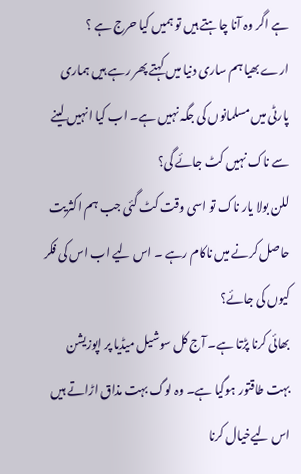ہے اگر وہ آنا چاہتے ہیں تو ہمیں کیا حرج ہے ؟
ارے بھیا ہم ساری دنیا میں کہتے پھر رہے ہیں ہماری پارٹی میں مسلمانوں کی جگہ نہیں ہے۔ اب کیا انہیں لینے سے ناک نہیں کٹ جائے گی؟
للن بولا یار ناک تو اسی وقت کٹ گئی جب ہم اکثریت حاصل کرنے میں ناکام رہے ۔ اس لیے اب اس کی فکر کیوں کی جائے؟
بھائی کرنا پڑتا ہے۔ آج کل سوشیل میڈیا پر اپوزیشن بہت طاقتور ہوگیا ہے۔ وہ لوگ بہت مذاق اڑاتے ہیں اس لیےخیال کرنا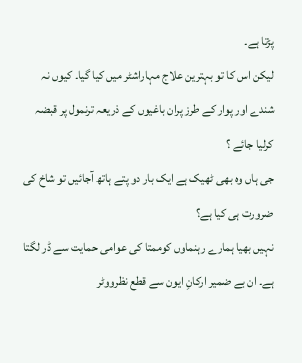پڑتا ہے۔
لیکن اس کا تو بہترین علاج مہاراشٹر میں کیا گیا۔ کیوں نہ شندے اور پوار کے طرز پران باغیوں کے ذریعہ ترنمول پر قبضہ کرلیا جائے ؟
جی ہاں وہ بھی ٹھیک ہے ایک بار دو پتے ہاتھ آجائیں تو شاخ کی ضرورت ہی کیا ہے؟
نہیں بھیا ہمارے رہنماوں کوممتا کی عوامی حمایت سے ڈر لگتا ہے۔ ان بے ضمیر ارکانِ ایون سے قطع نظرووٹر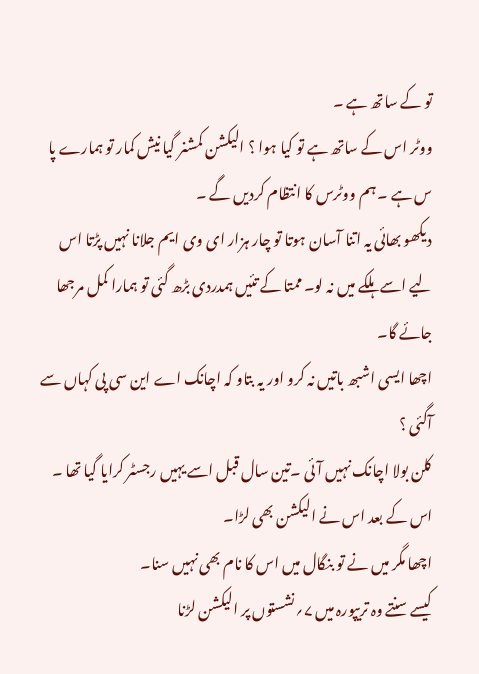تو کے ساتھ ہے ۔
ووٹر اس کے ساتھ ہے تو کیا ہوا ؟ الیکشن کمشنر گیا نیش کمار تو ہمارے پا س ہے ۔ ہم ووٹرس کا انتظام کردیں گے ۔
دیکھو بھائی یہ اتنا آسان ہوتا تو چار ہزار ای وی ایم جلانا نہیں پڑتا اس لیے اسے ہلکے میں نہ لو۔ ممتا کے تئیں ہمدردی بڑھ گئی تو ہمارا کمل مرجھا جائے گا۔
اچھا ایسی اشبھ باتیں نہ کرو اور یہ بتاو کہ اچانک اے این سی پی کہاں سے آگئی ؟
کلن بولا اچانک نہیں آئی ۔تین سال قبل اسے یہیں رجسٹر کرایا گیا تھا ۔ اس کے بعد اس نے الیکشن بھی لڑا۔
اچھا مگر میں نے تو بنگال میں اس کا نام بھی نہیں سنا۔
کیسے سنتے وہ تریپورہ میں ۷؍نشستوں پر الیکشن لڑنا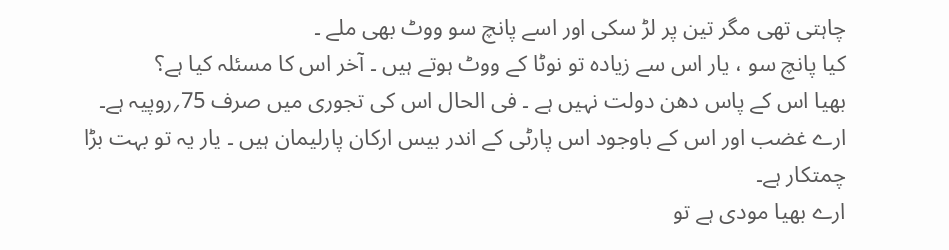چاہتی تھی مگر تین پر لڑ سکی اور اسے پانچ سو ووٹ بھی ملے ۔
کیا پانچ سو ، یار اس سے زیادہ تو نوٹا کے ووٹ ہوتے ہیں ۔ آخر اس کا مسئلہ کیا ہے؟
بھیا اس کے پاس دھن دولت نہیں ہے ۔ فی الحال اس کی تجوری میں صرف 75؍روپیہ ہے۔
ارے غضب اور اس کے باوجود اس پارٹی کے اندر بیس ارکان پارلیمان ہیں ۔ یار یہ تو بہت بڑا چمتکار ہے۔
ارے بھیا مودی ہے تو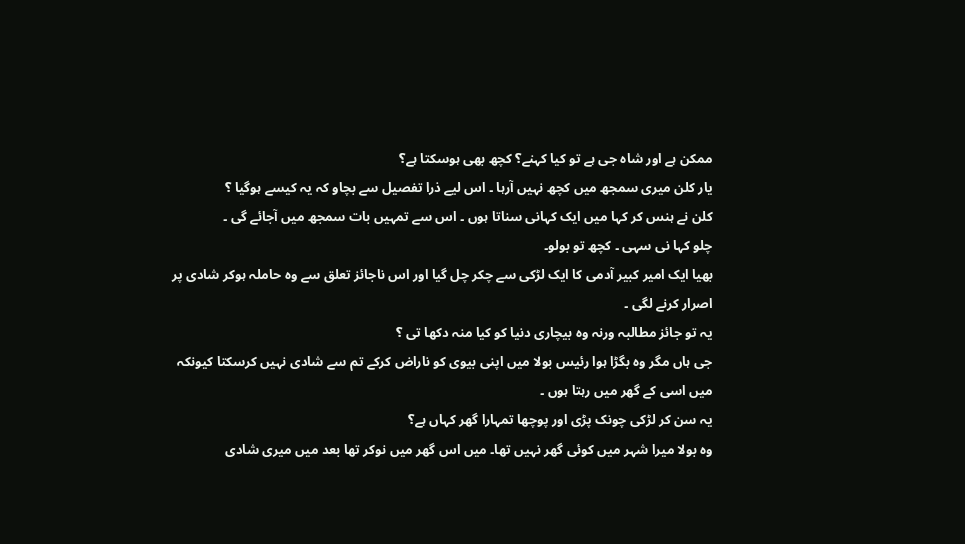ممکن ہے اور شاہ جی ہے تو کیا کہنے؟ کچھ بھی ہوسکتا ہے؟
یار کلن میری سمجھ میں کچھ نہیں آرہا ۔ اس لیے ذرا تفصیل سے بچاو کہ یہ کیسے ہوگیا ؟
کلن نے ہنس کر کہا میں ایک کہانی سناتا ہوں ۔ اس سے تمہیں بات سمجھ میں آجائے گی ۔
چلو کہا نی سہی ۔ کچھ تو بولو۔
بھیا ایک امیر کبیر آدمی کا ایک لڑکی سے چکر چل گیا اور اس ناجائز تعلق سے وہ حاملہ ہوکر شادی پر اصرار کرنے لگی ۔
یہ تو جائز مطالبہ ورنہ وہ بیچاری دنیا کو کیا منہ دکھا تی ؟
جی ہاں مگر وہ بگڑا ہوا رئیس بولا میں اپنی بیوی کو ناراض کرکے تم سے شادی نہیں کرسکتا کیونکہ میں اسی کے گھر میں رہتا ہوں ۔
یہ سن کر لڑکی چونک پڑی اور پوچھا تمہارا گھر کہاں ہے؟
وہ بولا میرا شہر میں کوئی گھر نہیں تھا۔ میں اس گھر میں نوکر تھا بعد میں میری شادی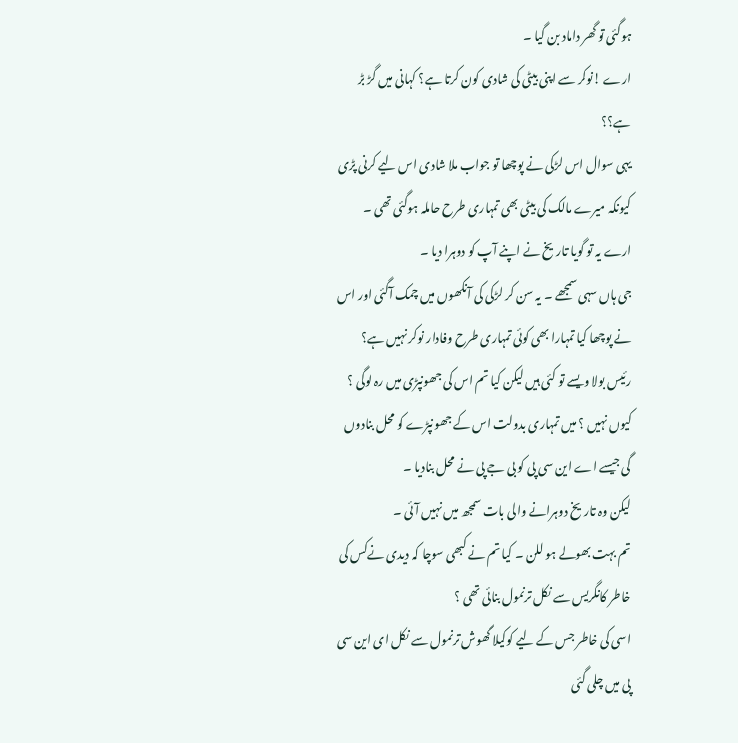ہوگئی تو گھر داماد بن گیا ۔
ارے !نوکر سے اپنی بیٹی کی شادی کون کرتا ہے؟ کہانی میں گڑ بڑ ہے؟؟
یہی سوال اس لڑکی نے پوچھا تو جواب ملا شادی اس لیے کرنی پڑی کیونکہ میرے مالک کی بیٹی بھی تمہاری طرح حاملہ ہوگئی تھی ۔
ارے یہ تو گویا تاریخ نے اپنے آپ کو دوہرا دیا ۔
جی ہاں سہی سمجھے ۔ یہ سن کر لڑکی کی آنکھوں میں چمک آگئی اور اس نے پوچھا کیا تمہارا بھی کوئی تمہاری طرح وفادار نوکر نہیں ہے؟
رئیس بولا ویسے تو کئی ہیں لیکن کیا تم اس کی جھونپڑی میں رہ لوگی ؟
کیوں نہیں ؟ میں تمہاری بدولت اس کے جھونپڑے کو محل بنادوں گی جیسے اے این سی پی کو بی جے پی نے محل بنادیا ۔
لیکن وہ تاریخ دوہرانے والی بات سمجھ میں نہیں آئی ۔
تم بہت بھولے ہو للن ۔ کیا تم نے کبھی سوچا کہ دیدی نےکس کی خاطر کانگریس سے نکل ترنمول بنائی تھی ؟
اسی کی خاطر جس کے لیے کوکیلا گھوش ترنمول سے نکل ای این سی پی میں چلی گئی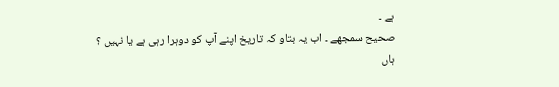ہے ۔
صحیح سمجھے ۔ اب یہ بتاو کہ تاریخ اپنے آپ کو دوہرا رہی ہے یا نہیں ؟
ہاں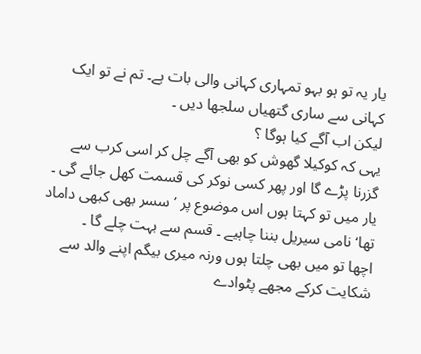یار یہ تو ہو بہو تمہاری کہانی والی بات ہے۔ تم نے تو ایک کہانی سے ساری گتھیاں سلجھا دیں ۔
لیکن اب آگے کیا ہوگا ؟
یہی کہ کوکیلا گھوش کو بھی آگے چل کر اسی کرب سے گزرنا پڑے گا اور پھر کسی نوکر کی قسمت کھل جائے گی ۔
یار میں تو کہتا ہوں اس موضوع پر ’سسر بھی کبھی داماد تھا‘ نامی سیریل بننا چاہیے ۔ قسم سے بہت چلے گا ۔
اچھا تو میں بھی چلتا ہوں ورنہ میری بیگم اپنے والد سے شکایت کرکے مجھے پٹوادے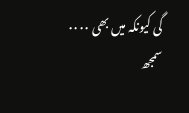گی کیونکہ میں بھی ۰۰۰۰
سمجھ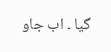گیا ۔ اب جاو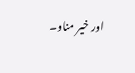اور خیر مناو۔